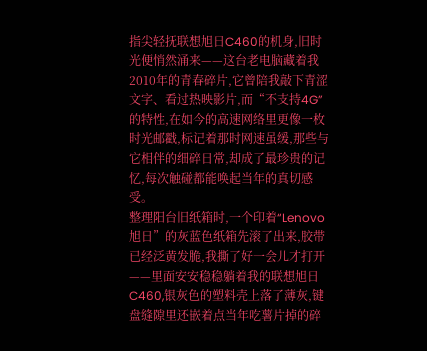指尖轻抚联想旭日C460的机身,旧时光便悄然涌来——这台老电脑藏着我2010年的青春碎片,它曾陪我敲下青涩文字、看过热映影片,而“不支持4G”的特性,在如今的高速网络里更像一枚时光邮戳,标记着那时网速虽缓,那些与它相伴的细碎日常,却成了最珍贵的记忆,每次触碰都能唤起当年的真切感受。
整理阳台旧纸箱时,一个印着“Lenovo 旭日”的灰蓝色纸箱先滚了出来,胶带已经泛黄发脆,我撕了好一会儿才打开——里面安安稳稳躺着我的联想旭日C460,银灰色的塑料壳上落了薄灰,键盘缝隙里还嵌着点当年吃薯片掉的碎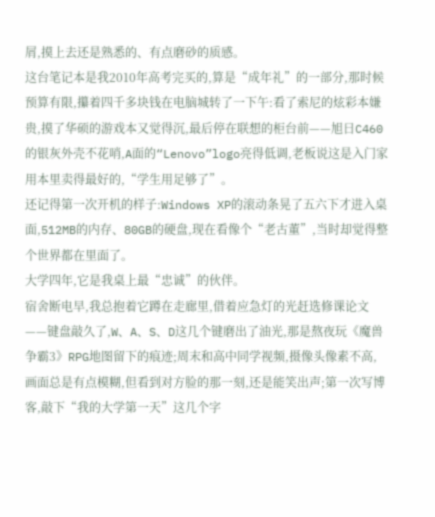屑,摸上去还是熟悉的、有点磨砂的质感。
这台笔记本是我2010年高考完买的,算是“成年礼”的一部分,那时候预算有限,攥着四千多块钱在电脑城转了一下午:看了索尼的炫彩本嫌贵,摸了华硕的游戏本又觉得沉,最后停在联想的柜台前——旭日C460的银灰外壳不花哨,A面的“Lenovo”logo亮得低调,老板说这是入门家用本里卖得最好的,“学生用足够了”。
还记得第一次开机的样子:Windows XP的滚动条晃了五六下才进入桌面,512MB的内存、80GB的硬盘,现在看像个“老古董”,当时却觉得整个世界都在里面了。
大学四年,它是我桌上最“忠诚”的伙伴。
宿舍断电早,我总抱着它蹲在走廊里,借着应急灯的光赶选修课论文——键盘敲久了,W、A、S、D这几个键磨出了油光,那是熬夜玩《魔兽争霸3》RPG地图留下的痕迹;周末和高中同学视频,摄像头像素不高,画面总是有点模糊,但看到对方脸的那一刻,还是能笑出声;第一次写博客,敲下“我的大学第一天”这几个字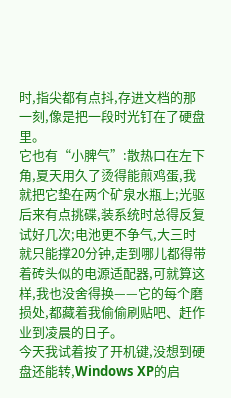时,指尖都有点抖,存进文档的那一刻,像是把一段时光钉在了硬盘里。
它也有“小脾气”:散热口在左下角,夏天用久了烫得能煎鸡蛋,我就把它垫在两个矿泉水瓶上;光驱后来有点挑碟,装系统时总得反复试好几次;电池更不争气,大三时就只能撑20分钟,走到哪儿都得带着砖头似的电源适配器,可就算这样,我也没舍得换——它的每个磨损处,都藏着我偷偷刷贴吧、赶作业到凌晨的日子。
今天我试着按了开机键,没想到硬盘还能转,Windows XP的启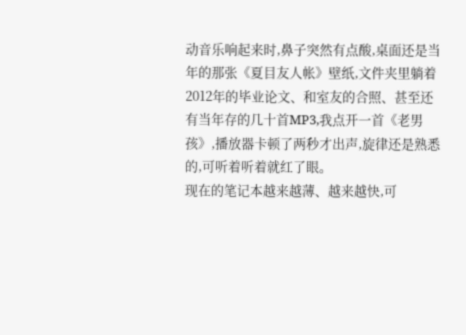动音乐响起来时,鼻子突然有点酸,桌面还是当年的那张《夏目友人帐》壁纸,文件夹里躺着2012年的毕业论文、和室友的合照、甚至还有当年存的几十首MP3,我点开一首《老男孩》,播放器卡顿了两秒才出声,旋律还是熟悉的,可听着听着就红了眼。
现在的笔记本越来越薄、越来越快,可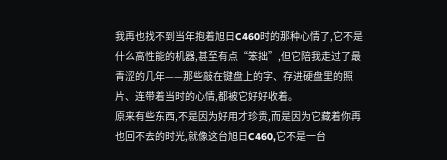我再也找不到当年抱着旭日C460时的那种心情了,它不是什么高性能的机器,甚至有点“笨拙”,但它陪我走过了最青涩的几年——那些敲在键盘上的字、存进硬盘里的照片、连带着当时的心情,都被它好好收着。
原来有些东西,不是因为好用才珍贵,而是因为它藏着你再也回不去的时光,就像这台旭日C460,它不是一台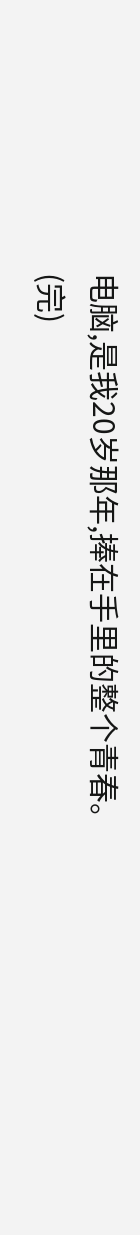电脑,是我20岁那年,捧在手里的整个青春。
(完)